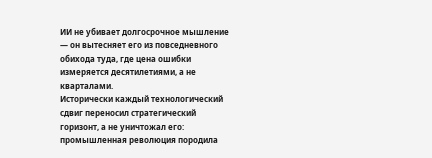ИИ не убивает долгосрочное мышление — он вытесняет его из повседневного обихода туда, где цена ошибки измеряется десятилетиями, а не кварталами.
Исторически каждый технологический сдвиг переносил стратегический горизонт, а не уничтожал его: промышленная революция породила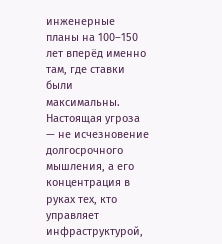инженерные планы на 100–150 лет вперёд именно там, где ставки были максимальны.
Настоящая угроза — не исчезновение долгосрочного мышления, а его концентрация в руках тех, кто управляет инфраструктурой,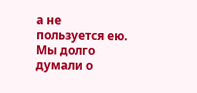а не пользуется ею.
Мы долго думали о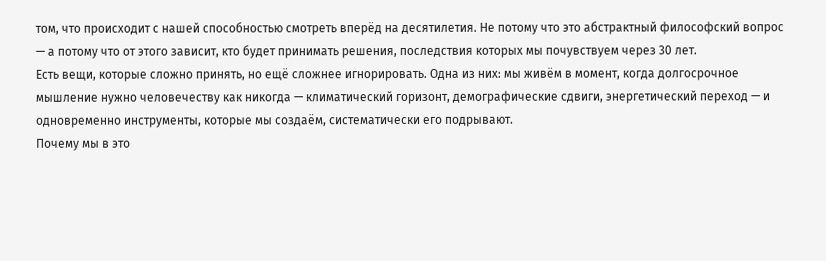том, что происходит с нашей способностью смотреть вперёд на десятилетия. Не потому что это абстрактный философский вопрос — а потому что от этого зависит, кто будет принимать решения, последствия которых мы почувствуем через 30 лет.
Есть вещи, которые сложно принять, но ещё сложнее игнорировать. Одна из них: мы живём в момент, когда долгосрочное мышление нужно человечеству как никогда — климатический горизонт, демографические сдвиги, энергетический переход — и одновременно инструменты, которые мы создаём, систематически его подрывают.
Почему мы в это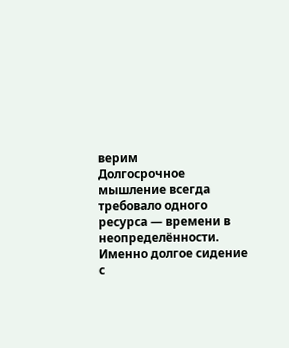верим
Долгосрочное мышление всегда требовало одного ресурса — времени в неопределённости. Именно долгое сидение с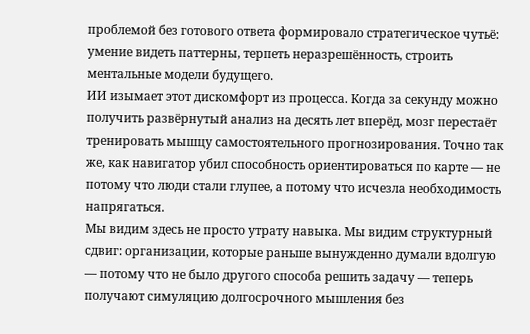проблемой без готового ответа формировало стратегическое чутьё: умение видеть паттерны, терпеть неразрешённость, строить ментальные модели будущего.
ИИ изымает этот дискомфорт из процесса. Когда за секунду можно получить развёрнутый анализ на десять лет вперёд, мозг перестаёт тренировать мышцу самостоятельного прогнозирования. Точно так же, как навигатор убил способность ориентироваться по карте — не потому что люди стали глупее, а потому что исчезла необходимость напрягаться.
Мы видим здесь не просто утрату навыка. Мы видим структурный сдвиг: организации, которые раньше вынужденно думали вдолгую — потому что не было другого способа решить задачу — теперь получают симуляцию долгосрочного мышления без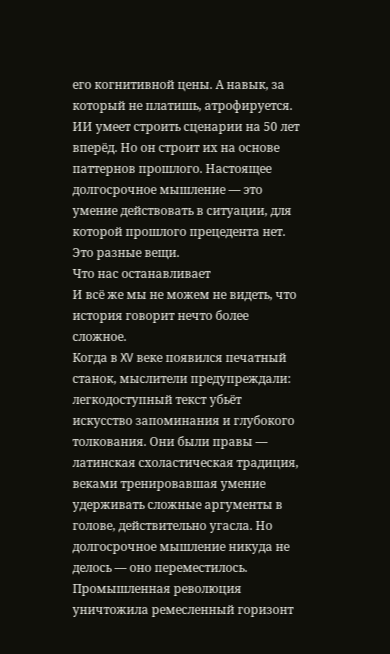его когнитивной цены. А навык, за который не платишь, атрофируется.
ИИ умеет строить сценарии на 50 лет вперёд. Но он строит их на основе паттернов прошлого. Настоящее долгосрочное мышление — это умение действовать в ситуации, для которой прошлого прецедента нет. Это разные вещи.
Что нас останавливает
И всё же мы не можем не видеть, что история говорит нечто более сложное.
Когда в XV веке появился печатный станок, мыслители предупреждали: легкодоступный текст убьёт искусство запоминания и глубокого толкования. Они были правы — латинская схоластическая традиция, веками тренировавшая умение удерживать сложные аргументы в голове, действительно угасла. Но долгосрочное мышление никуда не делось — оно переместилось.
Промышленная революция уничтожила ремесленный горизонт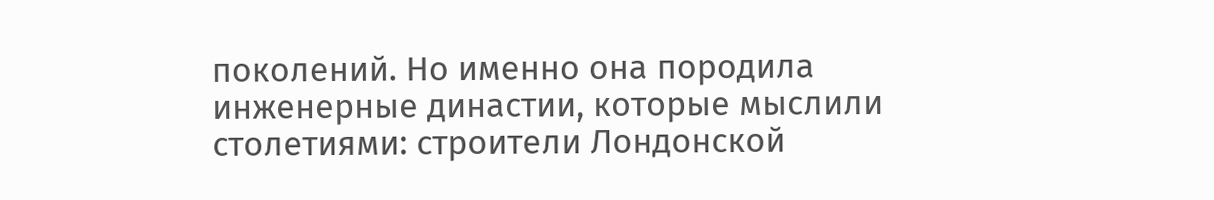поколений. Но именно она породила инженерные династии, которые мыслили столетиями: строители Лондонской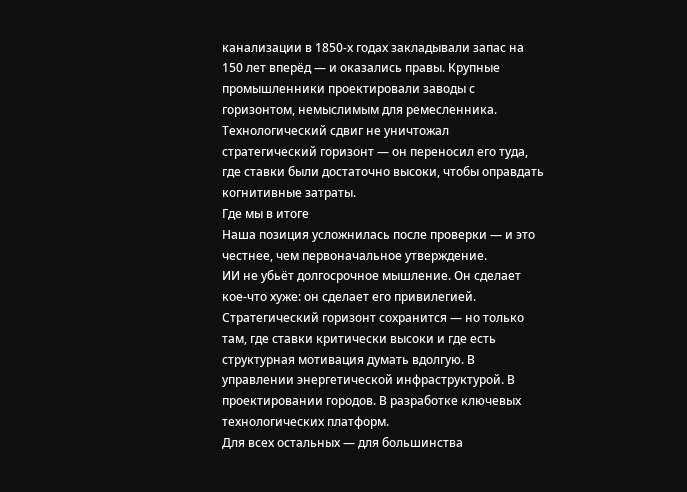канализации в 1850-х годах закладывали запас на 150 лет вперёд — и оказались правы. Крупные промышленники проектировали заводы с горизонтом, немыслимым для ремесленника.
Технологический сдвиг не уничтожал стратегический горизонт — он переносил его туда, где ставки были достаточно высоки, чтобы оправдать когнитивные затраты.
Где мы в итоге
Наша позиция усложнилась после проверки — и это честнее, чем первоначальное утверждение.
ИИ не убьёт долгосрочное мышление. Он сделает кое-что хуже: он сделает его привилегией. Стратегический горизонт сохранится — но только там, где ставки критически высоки и где есть структурная мотивация думать вдолгую. В управлении энергетической инфраструктурой. В проектировании городов. В разработке ключевых технологических платформ.
Для всех остальных — для большинства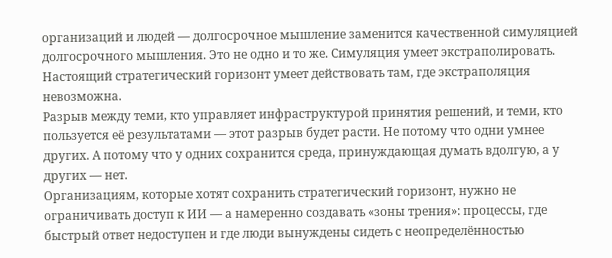организаций и людей — долгосрочное мышление заменится качественной симуляцией долгосрочного мышления. Это не одно и то же. Симуляция умеет экстраполировать. Настоящий стратегический горизонт умеет действовать там, где экстраполяция невозможна.
Разрыв между теми, кто управляет инфраструктурой принятия решений, и теми, кто пользуется её результатами — этот разрыв будет расти. Не потому что одни умнее других. А потому что у одних сохранится среда, принуждающая думать вдолгую, а у других — нет.
Организациям, которые хотят сохранить стратегический горизонт, нужно не ограничивать доступ к ИИ — а намеренно создавать «зоны трения»: процессы, где быстрый ответ недоступен и где люди вынуждены сидеть с неопределённостью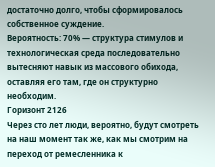достаточно долго, чтобы сформировалось собственное суждение.
Вероятность: 70% — структура стимулов и технологическая среда последовательно вытесняют навык из массового обихода, оставляя его там, где он структурно необходим.
Горизонт 2126
Через сто лет люди, вероятно, будут смотреть на наш момент так же, как мы смотрим на переход от ремесленника к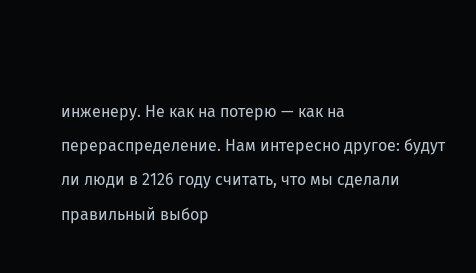инженеру. Не как на потерю — как на перераспределение. Нам интересно другое: будут ли люди в 2126 году считать, что мы сделали правильный выбор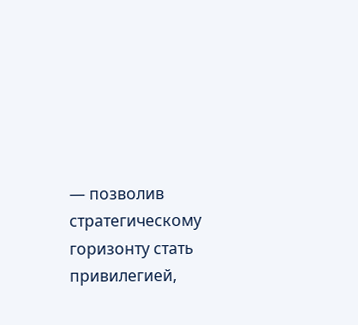— позволив стратегическому горизонту стать привилегией,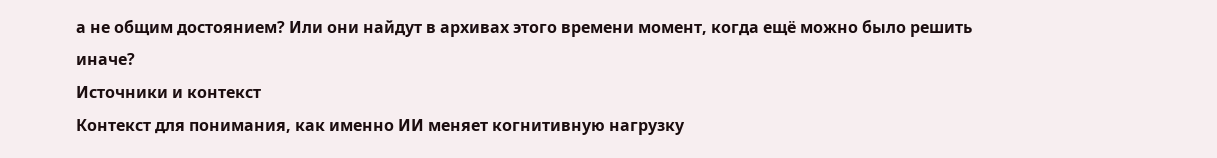а не общим достоянием? Или они найдут в архивах этого времени момент, когда ещё можно было решить иначе?
Источники и контекст
Контекст для понимания, как именно ИИ меняет когнитивную нагрузку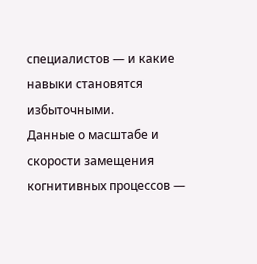специалистов — и какие навыки становятся избыточными.
Данные о масштабе и скорости замещения когнитивных процессов —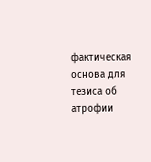фактическая основа для тезиса об атрофии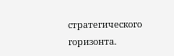стратегического горизонта.